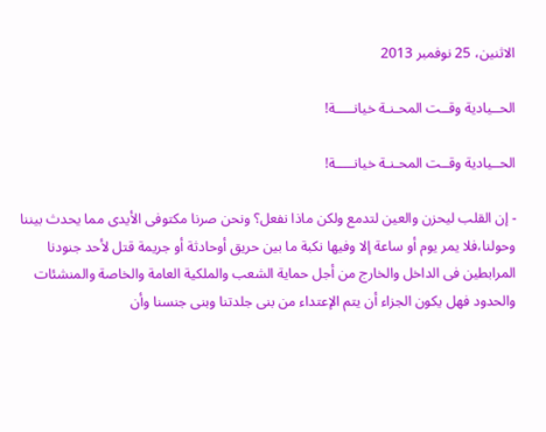الاثنين، 25 نوفمبر 2013

الحــيادية وقــت المحـنـة خيانـــــة!

الحــيادية وقــت المحـنـة خيانـــــة!

- إن القلب ليحزن والعين لتدمع ولكن ماذا نفعل؟ ونحن صرنا مكتوفى الأيدى مما يحدث بيننا وحولنا،فلا يمر يوم أو ساعة إلا وفيها نكبة ما بين حريق أوحادثة أو جريمة قتل لأحد جنودنا المرابطين فى الداخل والخارج من أجل حماية الشعب والملكية العامة والخاصة والمنشئات والحدود فهل يكون الجزاء أن يتم الإعتداء من بنى جلدتنا وبنى جنسنا وأن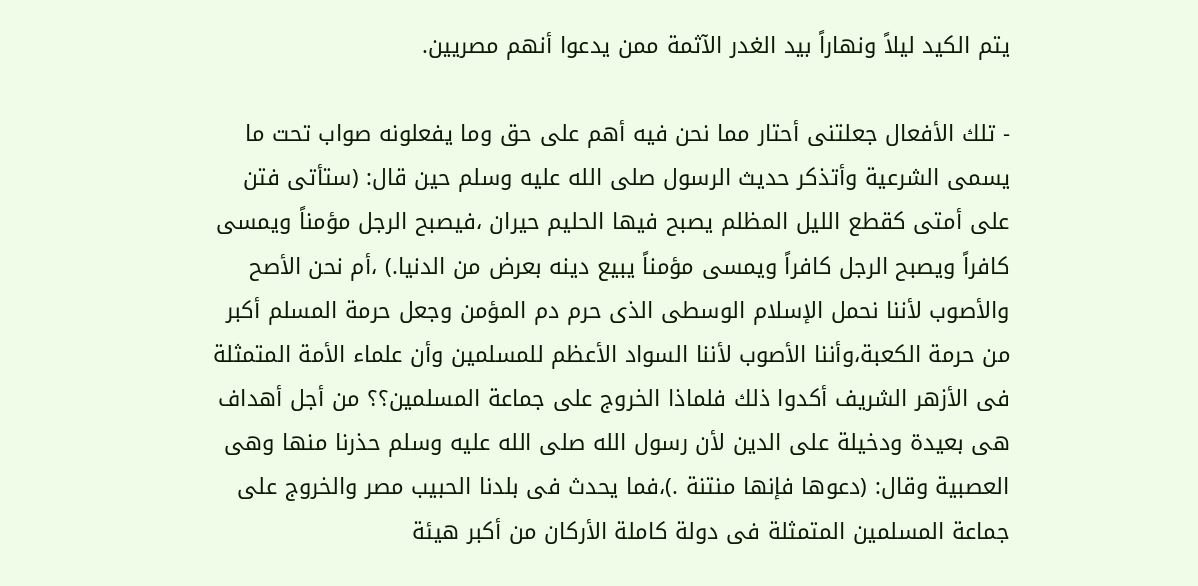يتم الكيد ليلاً ونهاراً بيد الغدر الآثمة ممن يدعوا أنهم مصريين.

- تلك الأفعال جعلتنى أحتار مما نحن فيه أهم على حق وما يفعلونه صواب تحت ما يسمى الشرعية وأتذكر حديث الرسول صلى الله عليه وسلم حين قال: (ستأتى فتن على أمتى كقطع الليل المظلم يصبح فيها الحليم حيران ،فيصبح الرجل مؤمناً ويمسى كافراً ويصبح الرجل كافراً ويمسى مؤمناً يبيع دينه بعرض من الدنيا.) ،أم نحن الأصح والأصوب لأننا نحمل الإسلام الوسطى الذى حرم دم المؤمن وجعل حرمة المسلم أكبر من حرمة الكعبة،وأننا الأصوب لأننا السواد الأعظم للمسلمين وأن علماء الأمة المتمثلة فى الأزهر الشريف أكدوا ذلك فلماذا الخروج على جماعة المسلمين؟؟ من أجل أهداف هى بعيدة ودخيلة على الدين لأن رسول الله صلى الله عليه وسلم حذرنا منها وهى العصبية وقال: (دعوها فإنها منتنة .)،فما يحدث فى بلدنا الحبيب مصر والخروج على جماعة المسلمين المتمثلة فى دولة كاملة الأركان من أكبر هيئة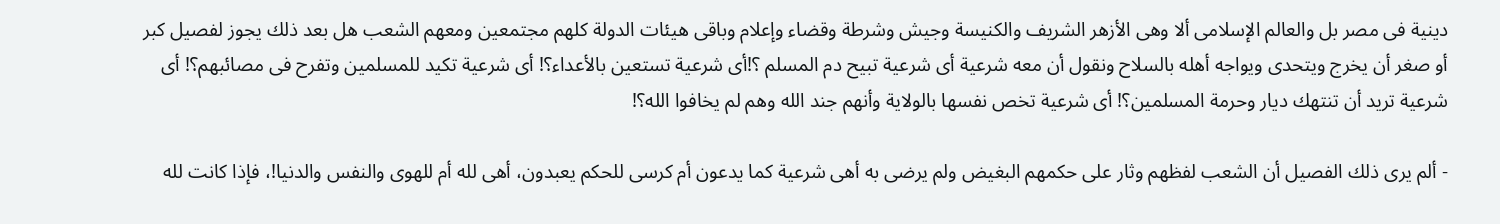دينية فى مصر بل والعالم الإسلامى ألا وهى الأزهر الشريف والكنيسة وجيش وشرطة وقضاء وإعلام وباقى هيئات الدولة كلهم مجتمعين ومعهم الشعب هل بعد ذلك يجوز لفصيل كبر أو صغر أن يخرج ويتحدى ويواجه أهله بالسلاح ونقول أن معه شرعية أى شرعية تبيح دم المسلم ؟!أى شرعية تستعين بالأعداء؟! أى شرعية تكيد للمسلمين وتفرح فى مصائبهم؟! أى شرعية تريد أن تنتهك ديار وحرمة المسلمين؟! أى شرعية تخص نفسها بالولاية وأنهم جند الله وهم لم يخافوا الله؟!

- ألم يرى ذلك الفصيل أن الشعب لفظهم وثار على حكمهم البغيض ولم يرضى به أهى شرعية كما يدعون أم كرسى للحكم يعبدون، أهى لله أم للهوى والنفس والدنيا!، فإذا كانت لله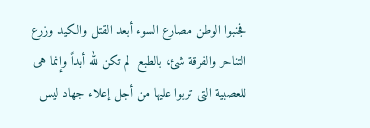فجنبوا الوطن مصارع السوء أبعد القتل والكيد وزرع التناحر والفرقة شئ، بالطبع  لم تكن لله أبداً وإنما هى للعصبية التى تربوا عليها من أجل إعلاء جهاد ليس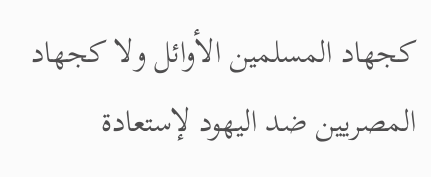كجهاد المسلمين الأوائل ولا كجهاد المصريين ضد اليهود لإستعادة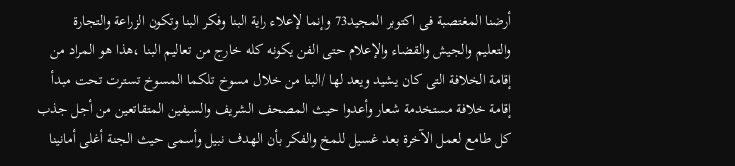أرضنا المغتصبة فى اكتوبر المجيد73 وإنما لإعلاء راية البنا وفكر البنا وتكون الزراعة والتجارة والتعليم والجيش والقضاء والإعلام حتى الفن يكونه كله خارج من تعاليم البنا ،هذا هو المراد من إقامة الخلافة التى كان يشيد ويعد لها /البنا من خلال مسوخ تلكما المسوخ تسترت تحت مبدأ إقامة خلافة مستخدمة شعار وأعدوا حيث المصحف الشريف والسيفين المتقاتعين من أجل جذب كل طامع لعمل الآخرة بعد غسيل للمخ والفكر بأن الهدف نبيل وأسمى حيث الجنة أغلى أمانينا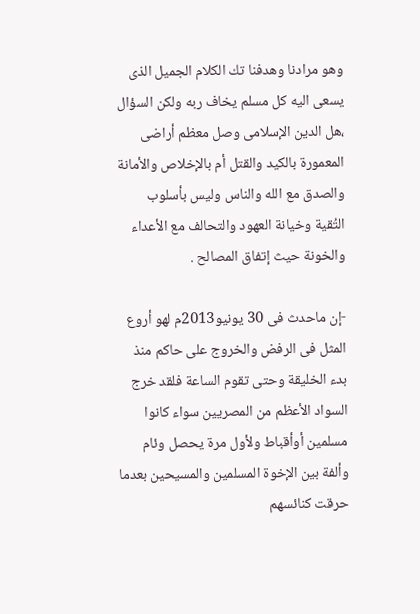وهو مرادنا وهدفنا تك الكلام الجميل الذى يسعى اليه كل مسلم يخاف ربه ولكن السؤال ،هل الدين الإسلامى وصل معظم أراضى المعمورة بالكيد والقتل أم بالإخلاص والأمانة والصدق مع الله والناس وليس بأسلوب التُقية وخيانة العهود والتحالف مع الأعداء والخونة حيث إتفاق المصالح .

-إن ماحدث فى 30 يونيو2013م لهو أروع المثل فى الرفض والخروج على حاكم منذ بدء الخليقة وحتى تقوم الساعة فلقد خرج السواد الأعظم من المصريين سواء كانوا مسلمين أوأقباط ولأول مرة يحصل وئام وألفة بين الإخوة المسلمين والمسيحين بعدما حرقت كنائسهم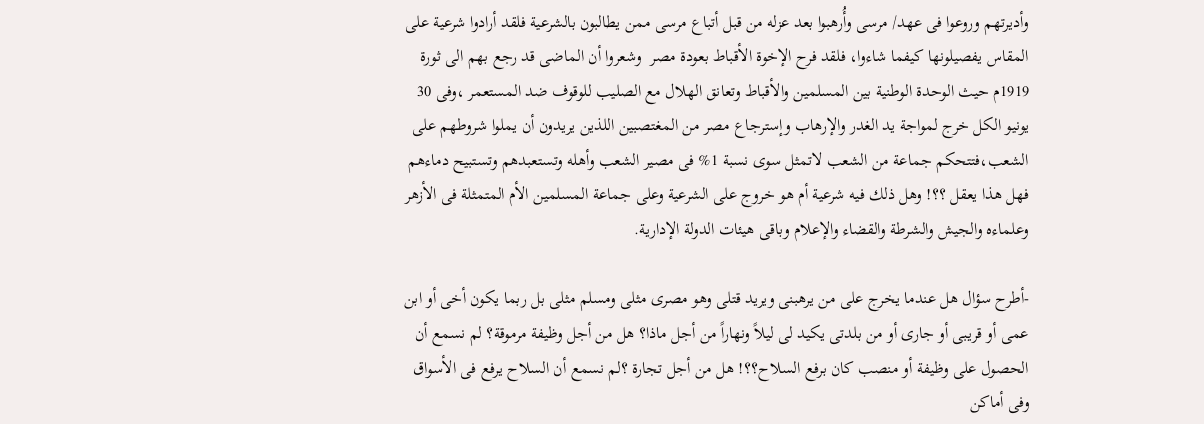وأديرتهم وروعوا فى عهد/ مرسى وأُرهبوا بعد عزله من قبل أتباع مرسى ممن يطالبون بالشرعية فلقد أرادوا شرعية على المقاس يفصيلونها كيفما شاءوا، فلقد فرح الإخوة الأقباط بعودة مصر  وشعروا أن الماضى قد رجع بهم الى ثورة 1919م حيث الوحدة الوطنية بين المسلمين والأقباط وتعانق الهلال مع الصليب للوقوف ضد المستعمر ،وفى 30 يونيو الكل خرج لمواجة يد الغدر والإرهاب وإسترجاع مصر من المغتصبين اللذين يريدون أن يملوا شروطهم على الشعب،فتتحكم جماعة من الشعب لاتمثل سوى نسبة 1% فى مصير الشعب وأهله وتستعبدهم وتستبيح دماءهم فهل هذا يعقل ؟؟! وهل ذلك فيه شرعية أم هو خروج على الشرعية وعلى جماعة المسلمين الأم المتمثلة فى الأزهر وعلماءه والجيش والشرطة والقضاء والإعلام وباقى هيئات الدولة الإدارية.

-أطرح سؤال هل عندما يخرج على من يرهبنى ويريد قتلى وهو مصرى مثلى ومسلم مثلى بل ربما يكون أخى أو ابن عمى أو قريبى أو جارى أو من بلدتى يكيد لى ليلاً ونهاراً من أجل ماذا؟ هل من أجل وظيفة مرموقة؟ لم نسمع أن الحصول على وظيفة أو منصب كان برفع السلاح؟؟! هل من أجل تجارة ؟لم نسمع أن السلاح يرفع فى الأسواق وفى أماكن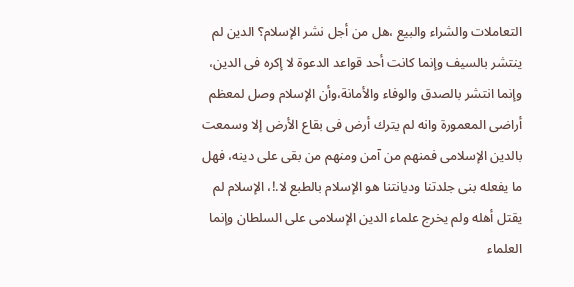التعاملات والشراء والبيع ،هل من أجل نشر الإسلام؟ الدين لم ينتشر بالسيف وإنما كانت أحد قواعد الدعوة لا إكره فى الدين، وإنما انتشر بالصدق والوفاء والأمانة،وأن الإسلام وصل لمعظم أراضى المعمورة وانه لم يترك أرض فى بقاع الأرض إلا وسمعت بالدين الإسلامى فمنهم من آمن ومنهم من بقى على دينه، فهل ما يفعله بنى جلدتنا وديانتنا هو الإسلام بالطبع لا.!، الإسلام لم يقتل أهله ولم يخرج علماء الدين الإسلامى على السلطان وإنما العلماء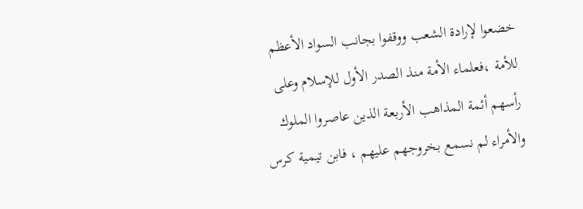خضعوا لإرادة الشعب ووقفوا بجانب السواد الأعظم للأمة ،فعلماء الأمة منذ الصدر الأول للإسلام وعلى رأسهم أئمة المذاهب الأربعة الذين عاصروا الملوك والأمراء لم نسمع بخروجهم عليهم ، فابن تيمية كرس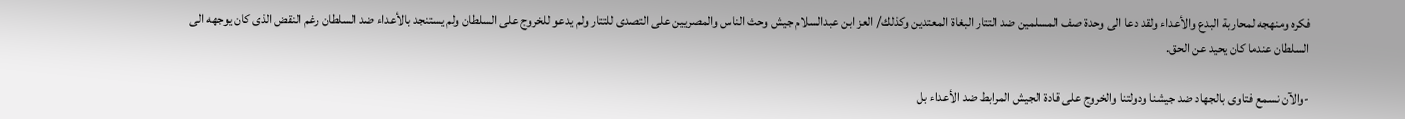فكره ومنهجه لمحاربة البدع والأعداء ولقد دعا الى وحدة صف المسلمين ضد التتار البغاة المعتدين وكذلك/ العز ابن عبدالسلام جيش وحث الناس والمصريين على التصدى للتتار ولم يدعو للخروج على السلطان ولم يستنجد بالأعداء ضد السلطان رغم النقض الذى كان يوجهه الى السلطان عندما كان يحيد عن الحق.

-والآن نسمع فتاوى بالجهاد ضد جيشنا ودولتنا والخروج على قادة الجيش المرابط ضد الأعداء بل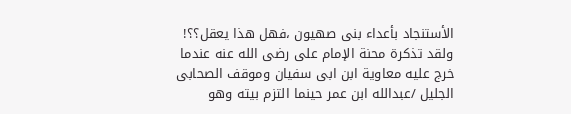الأستنجاد بأعداء بنى صهيون ،فهل هذا يعقل؟؟! ولقد تذكرة محنة الإمام على رضى الله عنه عندما خرج عليه معاوية ابن ابى سفيان وموقف الصحابى الجليل /عبدالله ابن عمر حينما التزم بيته وهو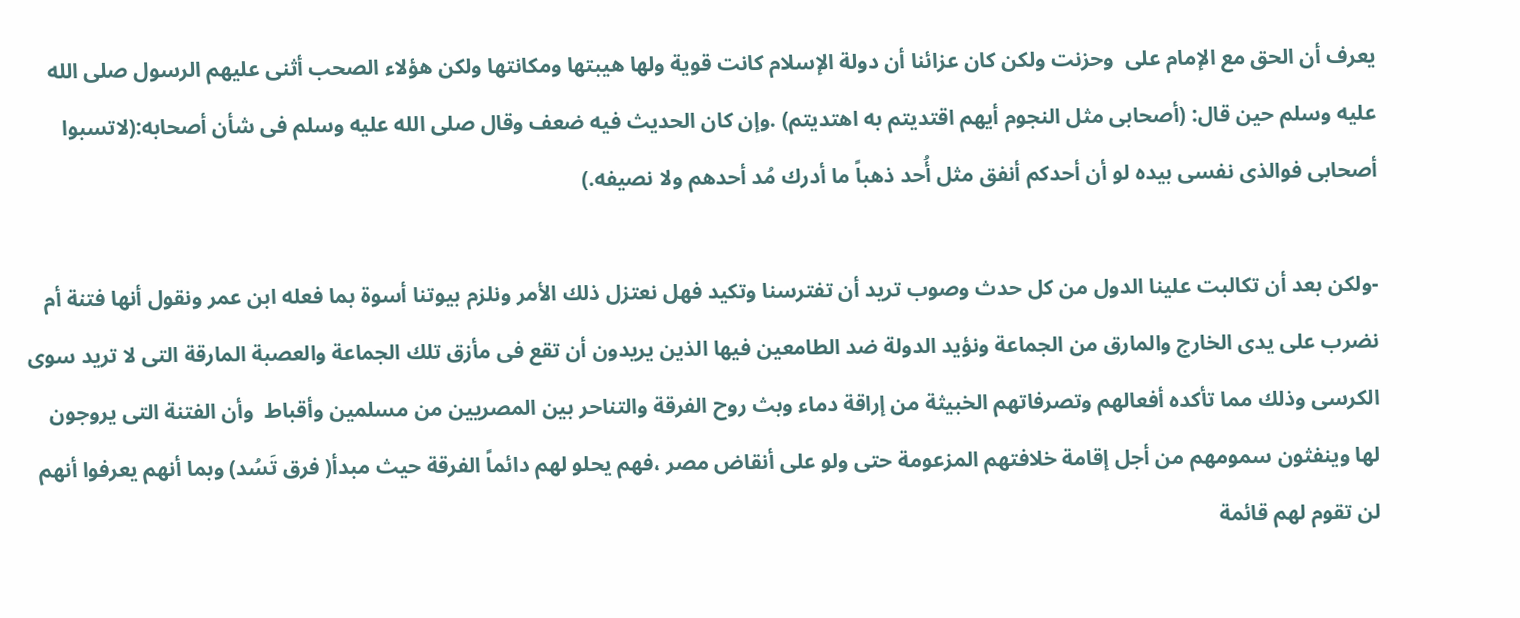يعرف أن الحق مع الإمام على  وحزنت ولكن كان عزائنا أن دولة الإسلام كانت قوية ولها هيبتها ومكانتها ولكن هؤلاء الصحب أثنى عليهم الرسول صلى الله عليه وسلم حين قال: (أصحابى مثل النجوم أيهم اقتديتم به اهتديتم) .وإن كان الحديث فيه ضعف وقال صلى الله عليه وسلم فى شأن أصحابه:(لاتسبوا أصحابى فوالذى نفسى بيده لو أن أحدكم أنفق مثل أُحد ذهباً ما أدرك مُد أحدهم ولا نصيفه.)

-ولكن بعد أن تكالبت علينا الدول من كل حدث وصوب تريد أن تفترسنا وتكيد فهل نعتزل ذلك الأمر ونلزم بيوتنا أسوة بما فعله ابن عمر ونقول أنها فتنة أم نضرب على يدى الخارج والمارق من الجماعة ونؤيد الدولة ضد الطامعين فيها الذين يريدون أن تقع فى مأزق تلك الجماعة والعصبة المارقة التى لا تريد سوى الكرسى وذلك مما تأكده أفعالهم وتصرفاتهم الخبيثة من إراقة دماء وبث روح الفرقة والتناحر بين المصريين من مسلمين وأقباط  وأن الفتنة التى يروجون لها وينفثون سمومهم من أجل إقامة خلافتهم المزعومة حتى ولو على أنقاض مصر ،فهم يحلو لهم دائماً الفرقة حيث مبدأ( فرق تَسُد) وبما أنهم يعرفوا أنهم لن تقوم لهم قائمة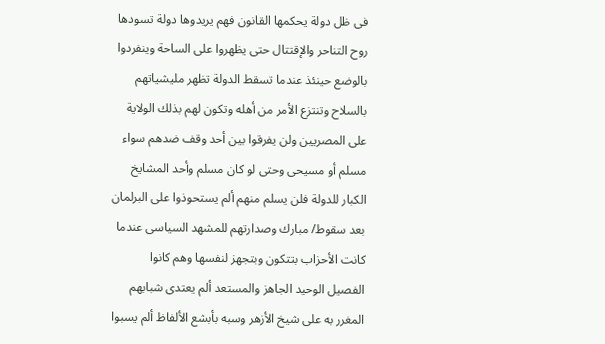فى ظل دولة يحكمها القانون فهم يريدوها دولة تسودها روح التناحر والإقتتال حتى يظهروا على الساحة وينفردوا بالوضع حينئذ عندما تسقط الدولة تظهر مليشياتهم بالسلاح وتنتزع الأمر من أهله وتكون لهم بذلك الولاية على المصريين ولن يفرقوا بين أحد وقف ضدهم سواء مسلم أو مسيحى وحتى لو كان مسلم وأحد المشايخ الكبار للدولة فلن يسلم منهم ألم يستحوذوا على البرلمان بعد سقوط/ مبارك وصدارتهم للمشهد السياسى عندما كانت الأحزاب بتتكون وبتجهز لنفسها وهم كانوا الفصيل الوحيد الجاهز والمستعد ألم يعتدى شبابهم المغرر به على شيخ الأزهر وسبه بأبشع الألفاظ ألم يسبوا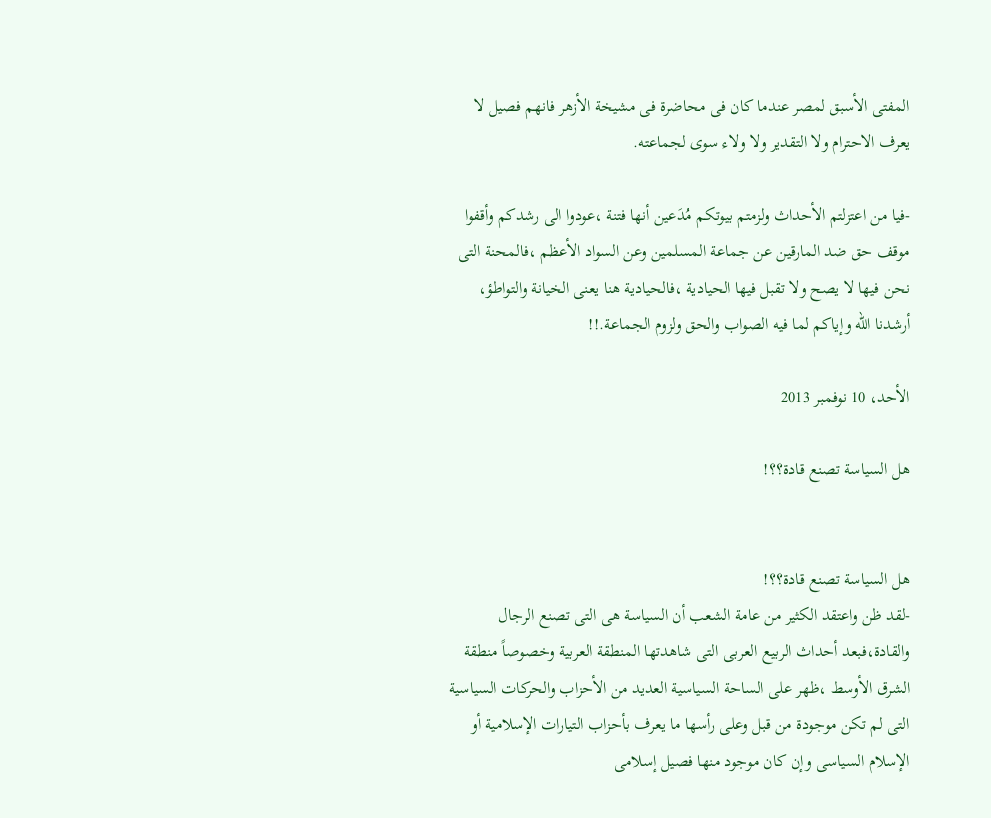المفتى الأسبق لمصر عندما كان فى محاضرة فى مشيخة الأزهر فانهم فصيل لا يعرف الاحترام ولا التقدير ولا ولاء سوى لجماعته.

-فيا من اعتزلتم الأحداث ولزمتم بيوتكم مُدَعين أنها فتنة ،عودوا الى رشدكم وأقفوا موقف حق ضد المارقين عن جماعة المسلمين وعن السواد الأعظم ،فالمحنة التى نحن فيها لا يصح ولا تقبل فيها الحيادية ،فالحيادية هنا يعنى الخيانة والتواطؤ، أرشدنا الله وإياكم لما فيه الصواب والحق ولزوم الجماعة.!!

الأحد، 10 نوفمبر 2013

هل السياسة تصنع قادة؟؟!


هل السياسة تصنع قادة؟؟!
-لقد ظن واعتقد الكثير من عامة الشعب أن السياسة هى التى تصنع الرجال والقادة،فبعد أحداث الربيع العربى التى شاهدتها المنطقة العربية وخصوصاً منطقة الشرق الأوسط ،ظهر على الساحة السياسية العديد من الأحزاب والحركات السياسية التى لم تكن موجودة من قبل وعلى رأسها ما يعرف بأحزاب التيارات الإسلامية أو الإسلام السياسى وإن كان موجود منها فصيل إسلامى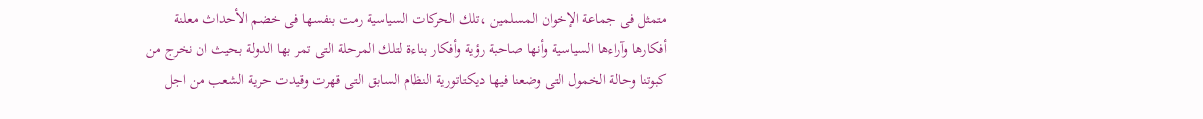متمثل فى جماعة الإخوان المسلمين ،تلك الحركات السياسية رمت بنفسها فى خضم الأحداث معلنة أفكارها وآراءها السياسية وأنها صاحبة رؤية وأفكار بناءة لتلك المرحلة التى تمر بها الدولة بحيث ان نخرج من كبوتنا وحالة الخمول التى وضعنا فيها ديكتاتورية النظام السابق التى قهرت وقيدت حرية الشعب من اجل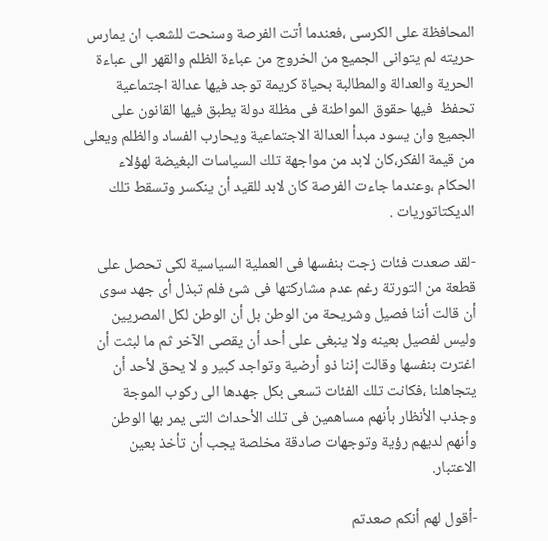المحافظة على الكرسى ،فعندما أتت الفرصة وسنحت للشعب ان يمارس حريته لم يتوانى الجميع من الخروج من عباءة الظلم والقهر الى عباءة الحرية والعدالة والمطالبة بحياة كريمة توجد فيها عدالة اجتماعية تحفظ  فيها حقوق المواطنة فى مظلة دولة يطبق فيها القانون على الجميع وان يسود مبدأ العدالة الاجتماعية ويحارب الفساد والظلم ويعلى من قيمة الفكر،كان لابد من مواجهة تلك السياسات البغيضة لهؤلاء الحكام ،وعندما جاءت الفرصة كان لابد للقيد أن ينكسر وتسقط تلك الديكتاتوريات .

-لقد صعدت فئات زجت بنفسها فى العملية السياسية لكى تحصل على قطعة من التورتة رغم عدم مشاركتها فى شئ فلم تبذل أى جهد سوى أن قالت أننا فصيل وشريحة من الوطن بل أن الوطن لكل المصريين وليس لفصيل بعينه ولا ينبغى على أحد أن يقصى الآخر ثم ما لبثت أن اغترت بنفسها وقالت إننا ذو أرضية وتواجد كبير و لا يحق لأحد أن يتجاهلنا ،فكانت تلك الفئات تسعى بكل جهدها الى ركوب الموجة وجذب الأنظار بأنهم مساهمين فى تلك الأحداث التى يمر بها الوطن وأنهم لديهم رؤية وتوجهات صادقة مخلصة يجب أن تأخذ بعين الاعتبار.

-أقول لهم أنكم صعدتم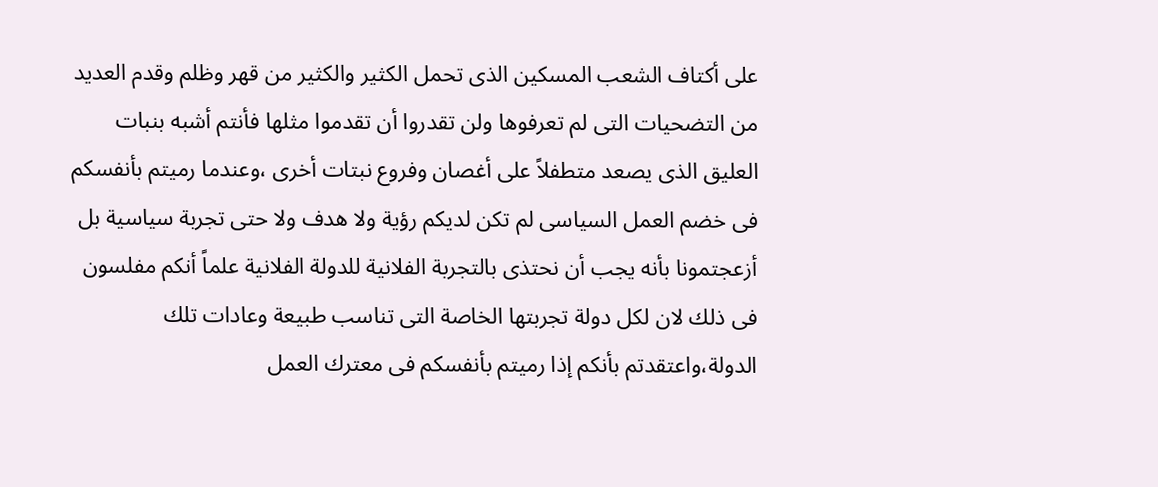على أكتاف الشعب المسكين الذى تحمل الكثير والكثير من قهر وظلم وقدم العديد من التضحيات التى لم تعرفوها ولن تقدروا أن تقدموا مثلها فأنتم أشبه بنبات العليق الذى يصعد متطفلاً على أغصان وفروع نبتات أخرى ،وعندما رميتم بأنفسكم فى خضم العمل السياسى لم تكن لديكم رؤية ولا هدف ولا حتى تجربة سياسية بل أزعجتمونا بأنه يجب أن نحتذى بالتجربة الفلانية للدولة الفلانية علماً أنكم مفلسون فى ذلك لان لكل دولة تجربتها الخاصة التى تناسب طبيعة وعادات تلك الدولة،واعتقدتم بأنكم إذا رميتم بأنفسكم فى معترك العمل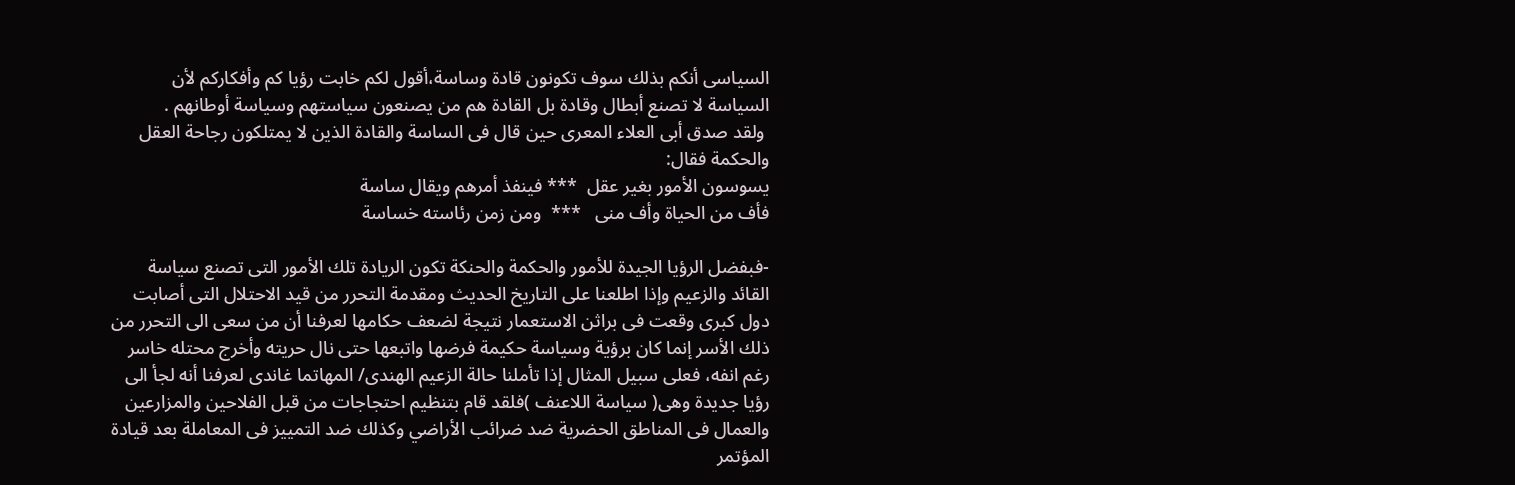السياسى أنكم بذلك سوف تكونون قادة وساسة،أقول لكم خابت رؤيا كم وأفكاركم لأن السياسة لا تصنع أبطال وقادة بل القادة هم من يصنعون سياستهم وسياسة أوطانهم .
 ولقد صدق أبى العلاء المعرى حين قال فى الساسة والقادة الذين لا يمتلكون رجاحة العقل والحكمة فقال:
يسوسون الأمور بغير عقل  *** فينفذ أمرهم ويقال ساسة
فأف من الحياة وأف منى   ***  ومن زمن رئاسته خساسة

-فبفضل الرؤيا الجيدة للأمور والحكمة والحنكة تكون الريادة تلك الأمور التى تصنع سياسة القائد والزعيم وإذا اطلعنا على التاريخ الحديث ومقدمة التحرر من قيد الاحتلال التى أصابت دول كبرى وقعت فى براثن الاستعمار نتيجة لضعف حكامها لعرفنا أن من سعى الى التحرر من ذلك الأسر إنما كان برؤية وسياسة حكيمة فرضها واتبعها حتى نال حريته وأخرج محتله خاسر رغم انفه، فعلى سبيل المثال إذا تأملنا حالة الزعيم الهندى/ المهاتما غاندى لعرفنا أنه لجأ الى رؤيا جديدة وهى( سياسة اللاعنف )فلقد قام بتنظيم احتجاجات من قبل الفلاحين والمزارعين والعمال فى المناطق الحضرية ضد ضرائب الأراضي وكذلك ضد التمييز فى المعاملة بعد قيادة المؤتمر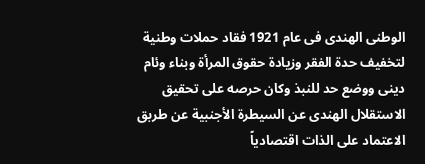الوطنى الهندى فى عام 1921 فقاد حملات وطنية لتخفيف حدة الفقر وزيادة حقوق المرأة وبناء وئام دينى ووضع حد للنبذ وكان حرصه على تحقيق الاستقلال الهندى عن السيطرة الأجنبية عن طربق الاعتماد على الذات اقتصادياً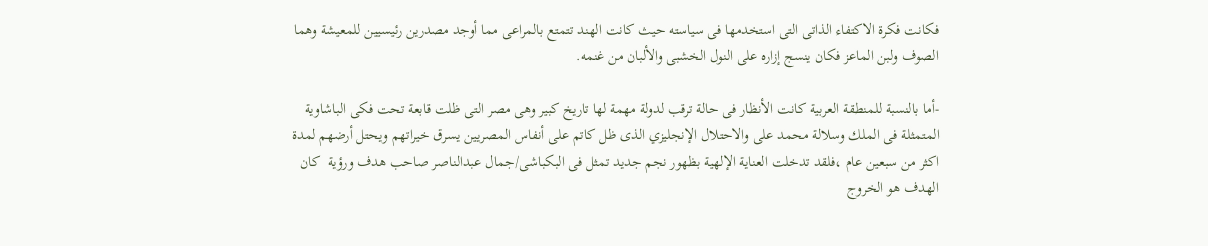فكانت فكرة الاكتفاء الذاتى التى استخدمها فى سياسته حيث كانت الهند تتمتع بالمراعى مما أوجد مصدرين رئيسيين للمعيشة وهما الصوف ولبن الماعز فكان ينسج إزاره على النول الخشبى والألبان من غنمه.

-أما بالنسبة للمنطقة العربية كانت الأنظار فى حالة ترقب لدولة مهمة لها تاريخ كبير وهى مصر التى ظلت قابعة تحت فكى الباشاوية المتمثلة فى الملك وسلالة محمد على والاحتلال الإنجليزي الذى ظل كاتم على أنفاس المصريين يسرق خيراتهم ويحتل أرضهم لمدة اكثر من سبعين عام ،فلقد تدخلت العناية الإلهية بظهور نجم جديد تمثل فى البكباشى/جمال عبدالناصر صاحب هدف ورؤية  كان الهدف هو الخروج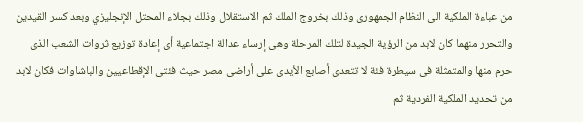من عباءة الملكية الى النظام الجمهورى وذلك بخروج الملك ثم الاستقلال وذلك بجلاء المحتل الإنجليزي وبعد كسر القيدين والتحرر منهما كان لابد من الرؤية الجيدة لتلك المرحلة وهى إرساء عدالة اجتماعية أى إعادة توزيع ثروات الشعب الذى حرم منها والمتمثلة فى سيطرة فئة لا تتعدى أصابع الأيدى على أراضى مصر حيث فئتى الإقطاعيين والباشاوات فكان لابد من تحديد الملكية الفردية ثم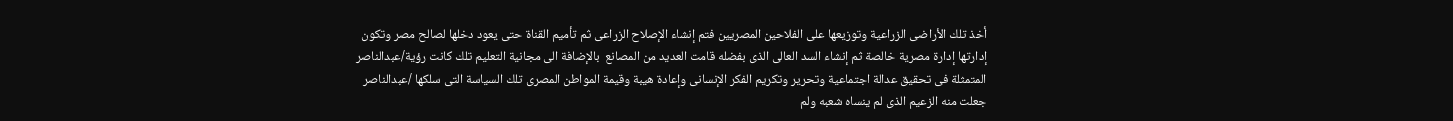أخذ تلك الأراضى الزراعية وتوزيعها على الفلاحين المصريين فتم إنشاء الإصلاح الزراعى ثم تأميم القناة حتى يعود دخلها لصالح مصر وتكون إدارتها إدارة مصرية خالصة ثم إنشاء السد العالى الذى بفضله قامت العديد من المصانع  بالإضافة الى مجانية التعليم تلك كانت رؤية/عبدالناصر المتمثلة فى تحقيق عدالة اجتماعية وتحرير وتكريم الفكر الإنسانى وإعادة هيبة وقيمة المواطن المصرى تلك السياسة التى سلكها /عبدالناصر جعلت منه الزعيم الذى لم ينساه شعبه ولم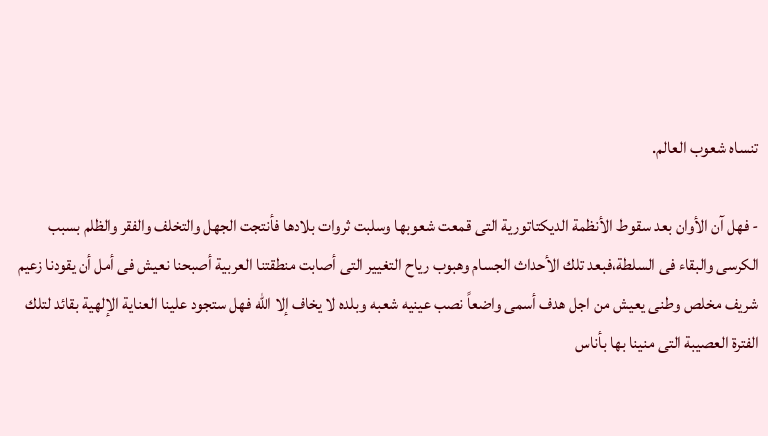تنساه شعوب العالم.

- فهل آن الأوان بعد سقوط الأنظمة الديكتاتورية التى قمعت شعوبها وسلبت ثروات بلادها فأنتجت الجهل والتخلف والفقر والظلم بسبب الكرسى والبقاء فى السلطة،فبعد تلك الأحداث الجسام وهبوب رياح التغيير التى أصابت منطقتنا العربية أصبحنا نعيش فى أمل أن يقودنا زعيم شريف مخلص وطنى يعيش من اجل هدف أسمى واضعاً نصب عينيه شعبه وبلده لا يخاف إلا الله فهل ستجود علينا العناية الإلهية بقائد لتلك الفترة العصيبة التى منينا بها بأناس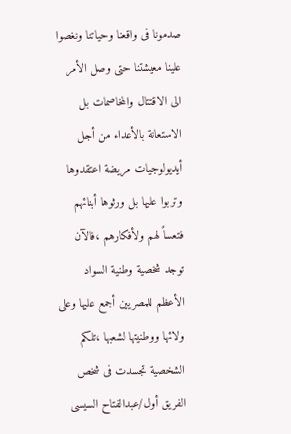صدمونا فى واقعنا وحياتنا ونغصوا علينا معيشتنا حتى وصل الأمر الى الاقتتال والمخاصمات بل الاستعانة بالأعداء من أجل أيديولوجيات مريضة اعتقدوها وتربوا عليها بل ورثوها أبنائهم فتعساً لهم ولأفكارهم ،فالآن توجد شخصية وطنية السواد الأعظم للمصريين أجمع عليها وعلى ولائها ووطنيتها لشعبها ،تلكم الشخصية تجسدت فى شخص الفريق أول/عبدالفتاح السيسى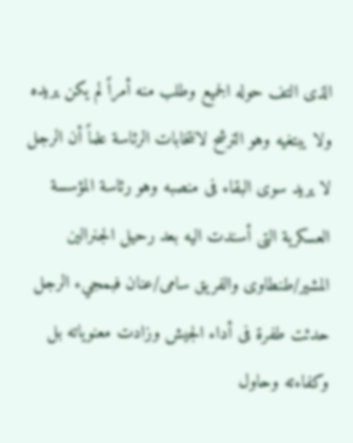الذى التف حوله الجميع وطلب منه أمراً لم يكن يريده ولا يبتغيه وهو الترشح لانتخابات الرئاسة علماً أن الرجل لا يريد سوى البقاء فى منصبه وهو رئاسة المؤسسة العسكرية التى أسندت اليه بعد رحيل الجنرالين المشير/طنطاوى والفريق سامى/عنان فبمجيء الرجل حدثت طفرة فى أداء الجيش وزادت معنوياته بل وكفاءته وحاول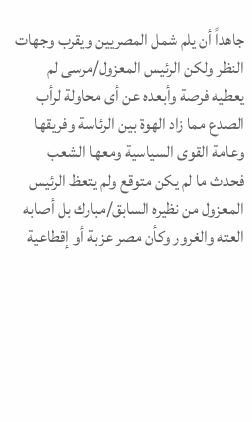جاهداً أن يلم شمل المصريين ويقرب وجهات النظر ولكن الرئيس المعزول/مرسى لم يعطيه فرصة وأبعده عن أى محاولة لرأب الصدع مما زاد الهوة بين الرئاسة وفريقها وعامة القوى السياسية ومعها الشعب فحدث ما لم يكن متوقع ولم يتعظ الرئيس المعزول من نظيره السابق/مبارك بل أصابه العته والغرور وكأن مصر عزبة أو إقطاعية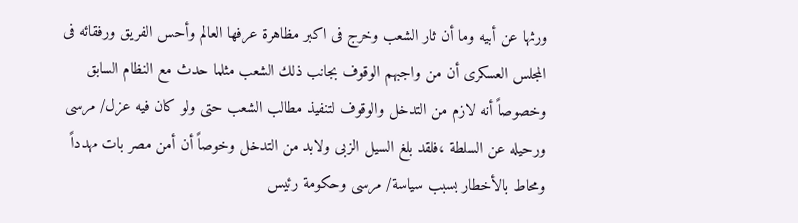ورثها عن أبيه وما أن ثار الشعب وخرج فى اكبر مظاهرة عرفها العالم وأحس الفريق ورفقائه فى المجلس العسكرى أن من واجبهم الوقوف بجانب ذلك الشعب مثلما حدث مع النظام السابق وخصوصاً أنه لازم من التدخل والوقوف لتنفيذ مطالب الشعب حتى ولو كان فيه عزل/ مرسى ورحيله عن السلطة ،فلقد بلغ السيل الزبى ولابد من التدخل وخوصاً أن أمن مصر بات مهدداً ومحاط بالأخطار بسبب سياسة/ مرسى وحكومة رئيس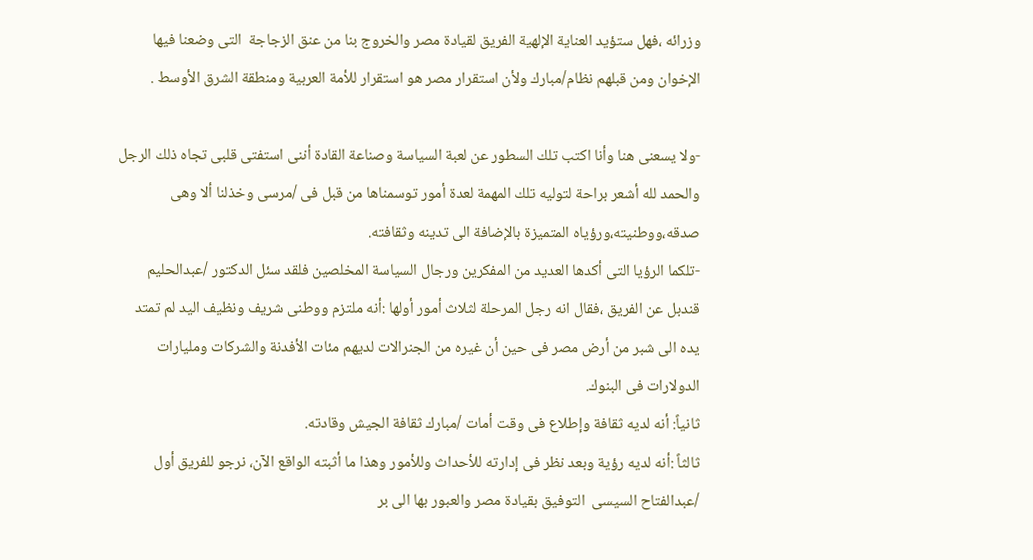وزرائه ،فهل ستؤيد العناية الإلهية الفريق لقيادة مصر والخروج بنا من عنق الزجاجة  التى وضعنا فيها الإخوان ومن قبلهم نظام/مبارك ولأن استقرار مصر هو استقرار للأمة العربية ومنطقة الشرق الأوسط .

-ولا يسعنى هنا وأنا اكتب تلك السطور عن لعبة السياسة وصناعة القادة أننى استفتى قلبى تجاه ذلك الرجل والحمد لله أشعر براحة لتوليه تلك المهمة لعدة أمور توسمناها من قبل فى /مرسى وخذلنا ألا وهى صدقه،ووطنيته،ورؤياه المتميزة بالإضافة الى تدينه وثقافته.
-تلكما الرؤيا التى أكدها العديد من المفكرين ورجال السياسة المخلصين فلقد سئل الدكتور /عبدالحليم قندبل عن الفريق ،فقال انه رجل المرحلة لثلاث أمور أولها :أنه ملتزم ووطنى شريف ونظيف اليد لم تمتد يده الى شبر من أرض مصر فى حين أن غيره من الجنرالات لديهم مئات الأفدنة والشركات ومليارات الدولارات فى البنوك.
ثانياً: أنه لديه ثقافة وإطلاع فى وقت أمات /مبارك ثقافة الجيش وقادته.
ثالثاً :أنه لديه رؤية وبعد نظر فى إدارته للأحداث وللأمور وهذا ما أثبته الواقع الآن، نرجو للفريق أول /عبدالفتاح السيسى  التوفيق بقيادة مصر والعبور بها الى بر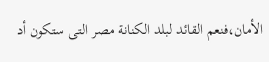الأمان،فنعم القائد لبلد الكنانة مصر التى ستكون أد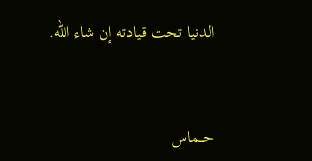الدنيا تحت قيادته إن شاء الله.


حــماس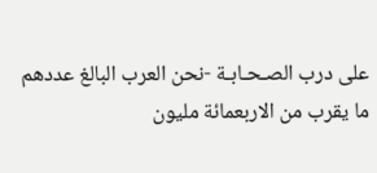على درب الصـحـابـة -نحن العرب البالغ عددهم ما يقرب من الاربعمائة مليون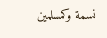نسمة وكمسلمين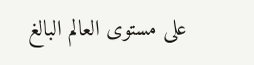على مستوى العالم البالغ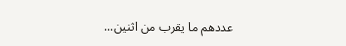عددهم ما يقرب من اثنين...